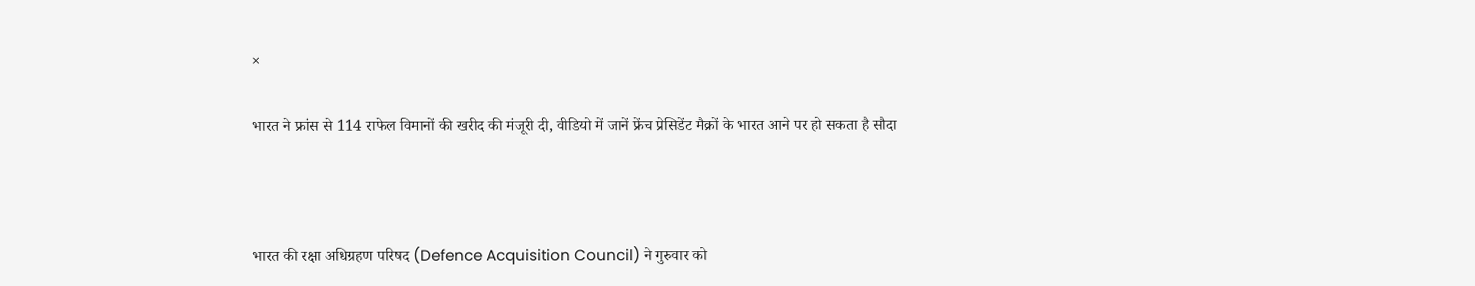×

भारत ने फ्रांस से 114 राफेल विमानों की खरीद की मंजूरी दी, वीडियो में जानें फ्रेंच प्रेसिडेंट मैक्रों के भारत आने पर हो सकता है सौदा



भारत की रक्षा अधिग्रहण परिषद (Defence Acquisition Council) ने गुरुवार को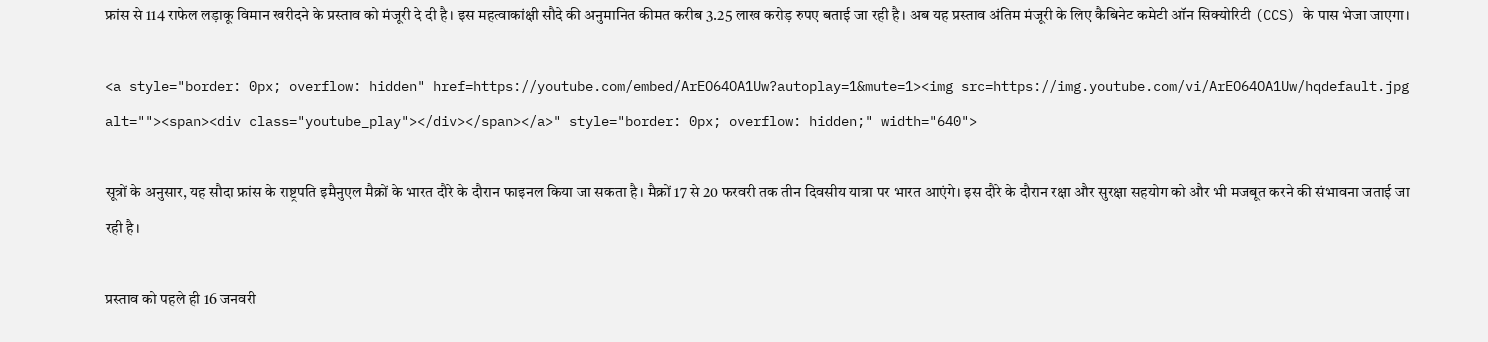फ्रांस से 114 राफेल लड़ाकू विमान खरीदने के प्रस्ताव को मंजूरी दे दी है। इस महत्वाकांक्षी सौदे की अनुमानित कीमत करीब 3.25 लाख करोड़ रुपए बताई जा रही है। अब यह प्रस्ताव अंतिम मंजूरी के लिए कैबिनेट कमेटी ऑन सिक्योरिटी (CCS) के पास भेजा जाएगा।

<a style="border: 0px; overflow: hidden" href=https://youtube.com/embed/ArEO64OA1Uw?autoplay=1&mute=1><img src=https://img.youtube.com/vi/ArEO64OA1Uw/hqdefault.jpg alt=""><span><div class="youtube_play"></div></span></a>" style="border: 0px; overflow: hidden;" width="640">

सूत्रों के अनुसार, यह सौदा फ्रांस के राष्ट्रपति इमैनुएल मैक्रों के भारत दौरे के दौरान फाइनल किया जा सकता है। मैक्रों 17 से 20 फरवरी तक तीन दिवसीय यात्रा पर भारत आएंगे। इस दौरे के दौरान रक्षा और सुरक्षा सहयोग को और भी मजबूत करने की संभावना जताई जा रही है।

प्रस्ताव को पहले ही 16 जनवरी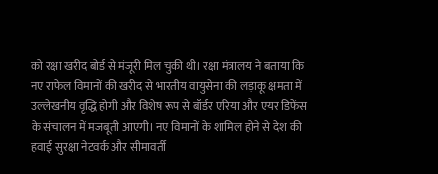को रक्षा खरीद बोर्ड से मंजूरी मिल चुकी थी। रक्षा मंत्रालय ने बताया कि नए राफेल विमानों की खरीद से भारतीय वायुसेना की लड़ाकू क्षमता में उल्लेखनीय वृद्धि होगी और विशेष रूप से बॉर्डर एरिया और एयर डिफेंस के संचालन में मजबूती आएगी। नए विमानों के शामिल होने से देश की हवाई सुरक्षा नेटवर्क और सीमावर्ती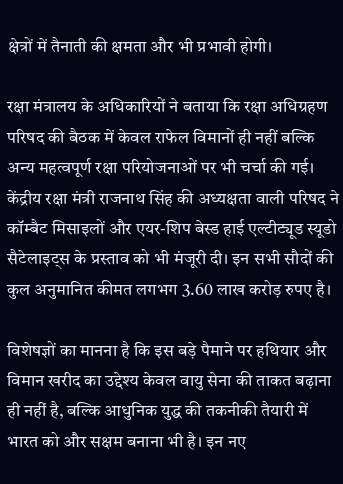क्षेत्रों में तैनाती की क्षमता और भी प्रभावी होगी।

रक्षा मंत्रालय के अधिकारियों ने बताया कि रक्षा अधिग्रहण परिषद की बैठक में केवल राफेल विमानों ही नहीं बल्कि अन्य महत्वपूर्ण रक्षा परियोजनाओं पर भी चर्चा की गई। केंद्रीय रक्षा मंत्री राजनाथ सिंह की अध्यक्षता वाली परिषद ने कॉम्बैट मिसाइलों और एयर-शिप बेस्ड हाई एल्टीट्यूड स्यूडो सैटेलाइट्स के प्रस्ताव को भी मंजूरी दी। इन सभी सौदों की कुल अनुमानित कीमत लगभग 3.60 लाख करोड़ रुपए है।

विशेषज्ञों का मानना है कि इस बड़े पैमाने पर हथियार और विमान खरीद का उद्देश्य केवल वायु सेना की ताकत बढ़ाना ही नहीं है, बल्कि आधुनिक युद्ध की तकनीकी तैयारी में भारत को और सक्षम बनाना भी है। इन नए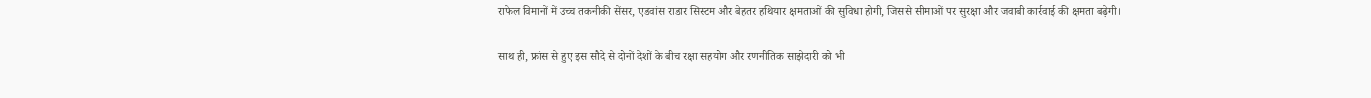राफेल विमानों में उच्च तकनीकी सेंसर, एडवांस राडार सिस्टम और बेहतर हथियार क्षमताओं की सुविधा होगी, जिससे सीमाओं पर सुरक्षा और जवाबी कार्रवाई की क्षमता बढ़ेगी।

साथ ही, फ्रांस से हुए इस सौदे से दोनों देशों के बीच रक्षा सहयोग और रणनीतिक साझेदारी को भी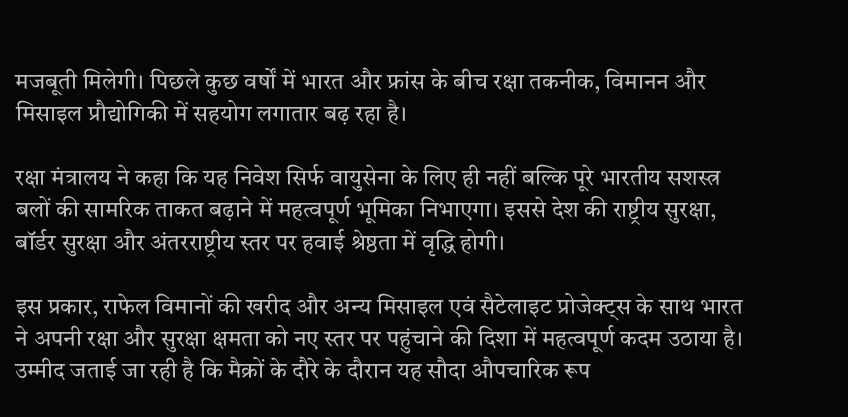मजबूती मिलेगी। पिछले कुछ वर्षों में भारत और फ्रांस के बीच रक्षा तकनीक, विमानन और मिसाइल प्रौद्योगिकी में सहयोग लगातार बढ़ रहा है।

रक्षा मंत्रालय ने कहा कि यह निवेश सिर्फ वायुसेना के लिए ही नहीं बल्कि पूरे भारतीय सशस्त्र बलों की सामरिक ताकत बढ़ाने में महत्वपूर्ण भूमिका निभाएगा। इससे देश की राष्ट्रीय सुरक्षा, बॉर्डर सुरक्षा और अंतरराष्ट्रीय स्तर पर हवाई श्रेष्ठता में वृद्धि होगी।

इस प्रकार, राफेल विमानों की खरीद और अन्य मिसाइल एवं सैटेलाइट प्रोजेक्ट्स के साथ भारत ने अपनी रक्षा और सुरक्षा क्षमता को नए स्तर पर पहुंचाने की दिशा में महत्वपूर्ण कदम उठाया है। उम्मीद जताई जा रही है कि मैक्रों के दौरे के दौरान यह सौदा औपचारिक रूप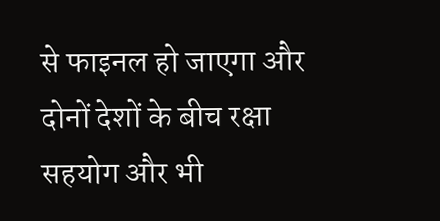से फाइनल हो जाएगा और दोनों देशों के बीच रक्षा सहयोग और भी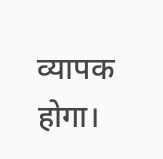व्यापक होगा।